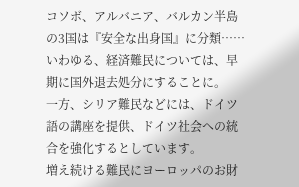コソボ、アルバニア、バルカン半島の3国は『安全な出身国』に分類……
いわゆる、経済難民については、早期に国外退去処分にすることに。
一方、シリア難民などには、ドイツ語の講座を提供、ドイツ社会への統合を強化するとしています。
増え続ける難民にヨーロッパのお財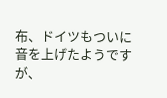布、ドイツもついに音を上げたようですが、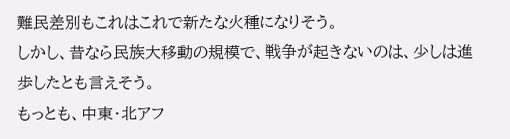難民差別もこれはこれで新たな火種になりそう。
しかし、昔なら民族大移動の規模で、戦争が起きないのは、少しは進歩したとも言えそう。
もっとも、中東・北アフ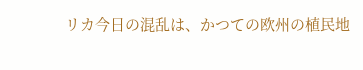リカ今日の混乱は、かつての欧州の植民地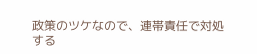政策のツケなので、連帯責任で対処する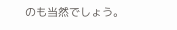のも当然でしょう。